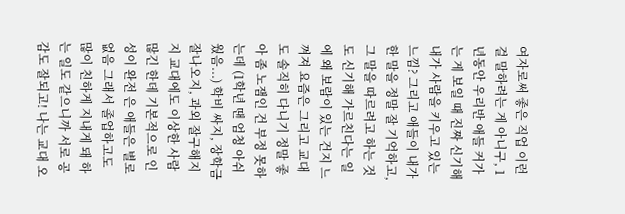여자로써 좋은 직업 이런 걸 말하려는 게 아니구, 1년동안 우리반 애들 커가는 게 보일 때 진짜 신기해 내가 사람을 키우고 있는 느낌? 그리고 애들이 내가 한 말을 정말 잘 기억하고, 그 말을 따르려고 하는 것도 신기해 가르친다는 일에 왜 보람이 있는 건지 느껴져 요즘은 그리고 교대도 솔직히 다니기 정말 좋아 좀 노잼인 건 부정 못하는데 (1학년 땐 엄청 아쉬웠음...) 학비 싸지, 장학금 잘나오지, 과외 잘구해지지 교대에도 이상한 사람 많긴 한데 기본적으로 인성이 완전 은 애들은 별로 없음 그래서 졸업하고도 많이 친하게 지내게 돼 하는 일도 같으니까 서로 공감도 잘되고! 나는 교대 오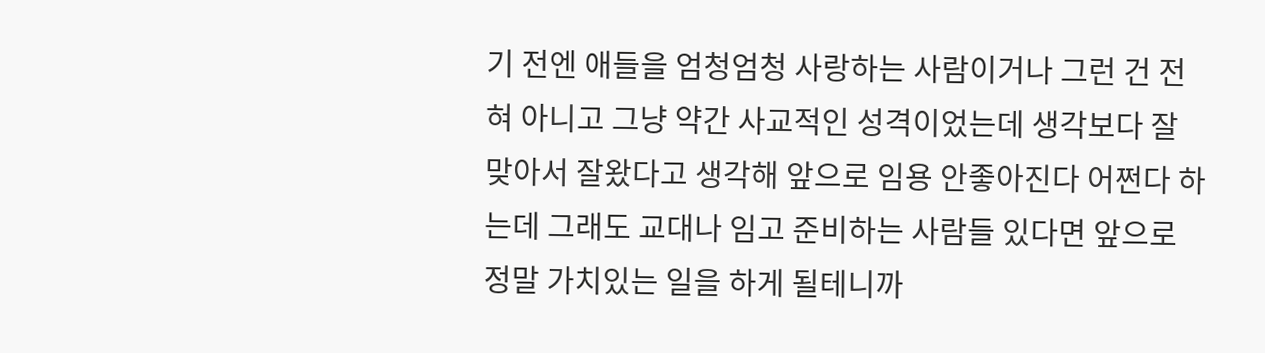기 전엔 애들을 엄청엄청 사랑하는 사람이거나 그런 건 전혀 아니고 그냥 약간 사교적인 성격이었는데 생각보다 잘 맞아서 잘왔다고 생각해 앞으로 임용 안좋아진다 어쩐다 하는데 그래도 교대나 임고 준비하는 사람들 있다면 앞으로 정말 가치있는 일을 하게 될테니까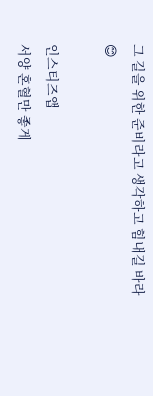그 길을 위한 준비라고 생각하고 힘내길 바라😊

인스티즈앱
서양 혼혈만 좋게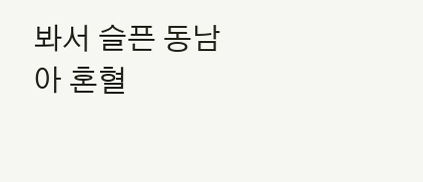봐서 슬픈 동남아 혼혈